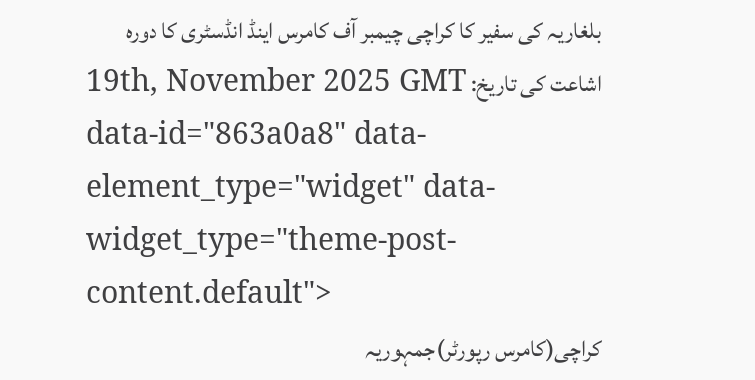بلغاریہ کی سفیر کا کراچی چیمبر آف کامرس اینڈ انڈسٹری کا دورہ
اشاعت کی تاریخ: 19th, November 2025 GMT
data-id="863a0a8" data-element_type="widget" data-widget_type="theme-post-content.default">
کراچی(کامرس رپورٹر)جمہوریہ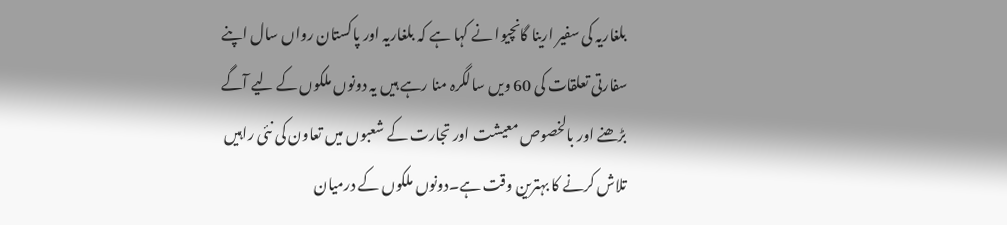بلغاریہ کی سفیر ارینا گانچیوا نے کہا ہے کہ بلغاریہ اور پاکستان رواں سال اپنے سفارتی تعلقات کی 60 ویں سالگرہ منا رہے ہیں یہ دونوں ملکوں کے لیے آگے بڑھنے اور بالخصوص معیشت اور تجارت کے شعبوں میں تعاون کی نئی راہیں تلاش کرنے کا بہترین وقت ہے۔دونوں ملکوں کے درمیان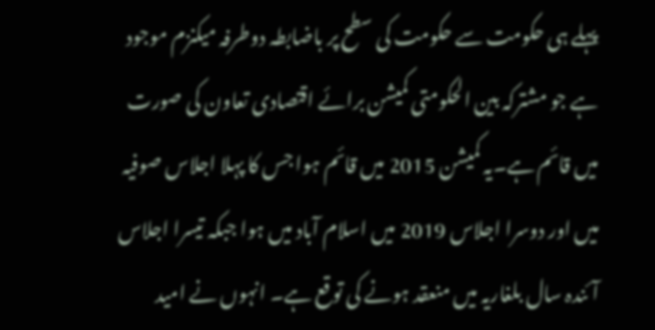پہلے ہی حکومت سے حکومت کی سطح پر باضابطہ دوطرفہ میکنزم موجود ہے جو مشترکہ بین الحکومتی کمیشن برائے اقتصادی تعاون کی صورت میں قائم ہے۔یہ کمیشن 2015 میں قائم ہوا جس کا پہلا اجلاس صوفیہ میں اور دوسرا اجلاس 2019 میں اسلام آباد میں ہوا جبکہ تیسرا اجلاس آئندہ سال بلغاریہ میں منعقد ہونے کی توقع ہے۔ انہوں نے امید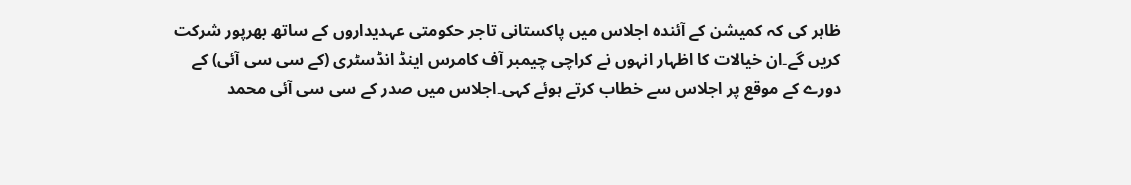ظاہر کی کہ کمیشن کے آئندہ اجلاس میں پاکستانی تاجر حکومتی عہدیداروں کے ساتھ بھرپور شرکت کریں گے۔ان خیالات کا اظہار انہوں نے کراچی چیمبر آف کامرس اینڈ انڈسٹری (کے سی سی آئی) کے دورے کے موقع پر اجلاس سے خطاب کرتے ہوئے کہی۔اجلاس میں صدر کے سی سی آئی محمد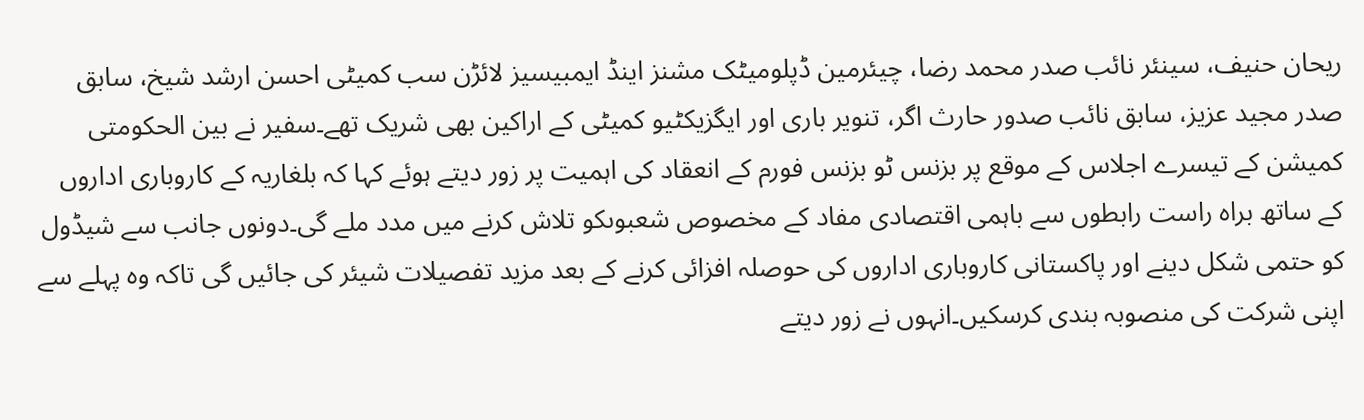ریحان حنیف، سینئر نائب صدر محمد رضا، چیئرمین ڈپلومیٹک مشنز اینڈ ایمبیسیز لائڑن سب کمیٹی احسن ارشد شیخ، سابق صدر مجید عزیز، سابق نائب صدور حارث اگر، تنویر باری اور ایگزیکٹیو کمیٹی کے اراکین بھی شریک تھے۔سفیر نے بین الحکومتی کمیشن کے تیسرے اجلاس کے موقع پر بزنس ٹو بزنس فورم کے انعقاد کی اہمیت پر زور دیتے ہوئے کہا کہ بلغاریہ کے کاروباری اداروں کے ساتھ براہ راست رابطوں سے باہمی اقتصادی مفاد کے مخصوص شعبوںکو تلاش کرنے میں مدد ملے گی۔دونوں جانب سے شیڈول کو حتمی شکل دینے اور پاکستانی کاروباری اداروں کی حوصلہ افزائی کرنے کے بعد مزید تفصیلات شیئر کی جائیں گی تاکہ وہ پہلے سے اپنی شرکت کی منصوبہ بندی کرسکیں۔انہوں نے زور دیتے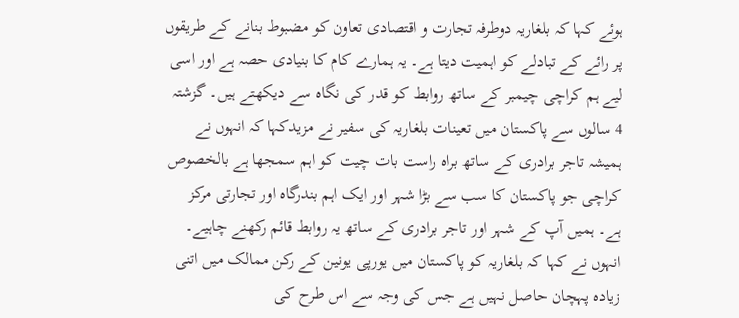ہوئے کہا کہ بلغاریہ دوطرفہ تجارت و اقتصادی تعاون کو مضبوط بنانے کے طریقوں پر رائے کے تبادلے کو اہمیت دیتا ہے۔ یہ ہمارے کام کا بنیادی حصہ ہے اور اسی لیے ہم کراچی چیمبر کے ساتھ روابط کو قدر کی نگاہ سے دیکھتے ہیں۔ گزشتہ 4 سالوں سے پاکستان میں تعینات بلغاریہ کی سفیر نے مزیدکہا کہ انہوں نے ہمیشہ تاجر برادری کے ساتھ براہ راست بات چیت کو اہم سمجھا ہے بالخصوص کراچی جو پاکستان کا سب سے بڑا شہر اور ایک اہم بندرگاہ اور تجارتی مرکز ہے۔ ہمیں آپ کے شہر اور تاجر برادری کے ساتھ یہ روابط قائم رکھنے چاہیے۔ انہوں نے کہا کہ بلغاریہ کو پاکستان میں یورپی یونین کے رکن ممالک میں اتنی زیادہ پہچان حاصل نہیں ہے جس کی وجہ سے اس طرح کی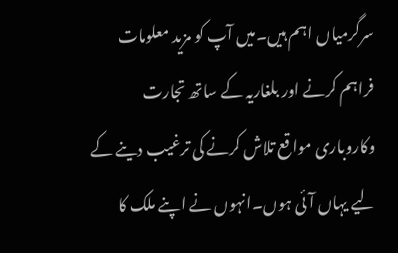سرگرمیاں اہم ہیں۔میں آپ کو مزید معلومات فراہم کرنے اور بلغاریہ کے ساتھ تجارت وکاروباری مواقع تلاش کرنے کی ترغیب دینے کے لیے یہاں آئی ہوں۔انہوں نے اپنے ملک کا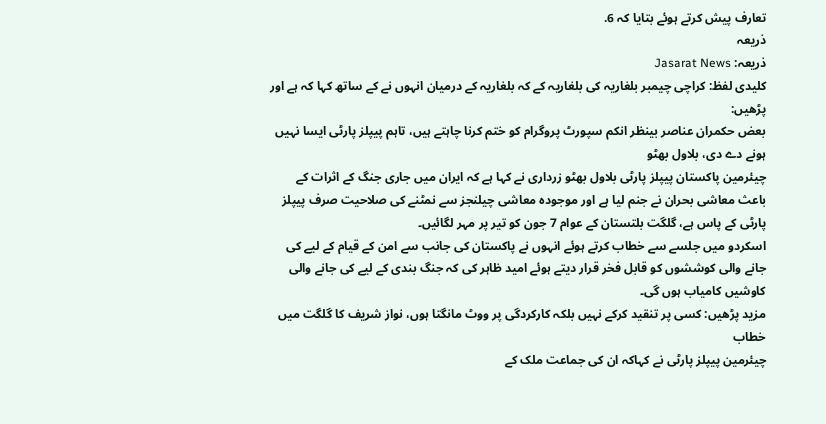تعارف پیش کرتے ہوئے بتایا کہ 6.
ذریعہ
ذریعہ: Jasarat News
کلیدی لفظ: کراچی چیمبر بلغاریہ کی بلغاریہ کے کہ بلغاریہ کے درمیان انہوں نے کے ساتھ کہا کہ ہے اور
پڑھیں:
بعض حکمران عناصر بینظر انکم سپورٹ پروگرام کو ختم کرنا چاہتے ہیں، تاہم پیپلز پارٹی ایسا نہیں ہونے دے دی، بلاول بھٹو
چیئرمین پاکستان پیپلز پارٹی بلاول بھٹو زرداری نے کہا ہے کہ ایران میں جاری جنگ کے اثرات کے باعث معاشی بحران نے جنم لیا ہے اور موجودہ معاشی چیلنجز سے نمٹنے کی صلاحیت صرف پیپلز پارٹی کے پاس ہے، گلگت بلتستان کے عوام 7 جون کو تیر پر مہر لگائیں۔
اسکردو میں جلسے سے خطاب کرتے ہوئے انہوں نے پاکستان کی جانب سے امن کے قیام کے لیے کی جانے والی کوششوں کو قابل فخر قرار دیتے ہوئے امید ظاہر کی کہ جنگ بندی کے لیے کی جانے والی کاوشیں کامیاب ہوں گی۔
مزید پڑھیں: کسی پر تنقید کرکے نہیں بلکہ کارکردگی پر ووٹ مانگتا ہوں، نواز شریف کا گلگت میں خطاب
چیئرمین پیپلز پارٹی نے کہاکہ ان کی جماعت ملک کے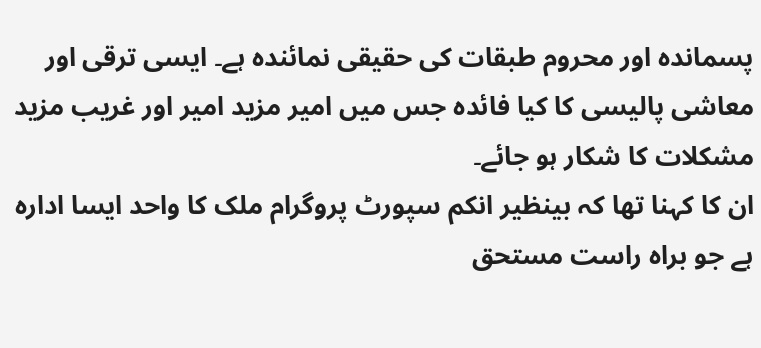پسماندہ اور محروم طبقات کی حقیقی نمائندہ ہے۔ ایسی ترقی اور معاشی پالیسی کا کیا فائدہ جس میں امیر مزید امیر اور غریب مزید مشکلات کا شکار ہو جائے۔
ان کا کہنا تھا کہ بینظیر انکم سپورٹ پروگرام ملک کا واحد ایسا ادارہ ہے جو براہ راست مستحق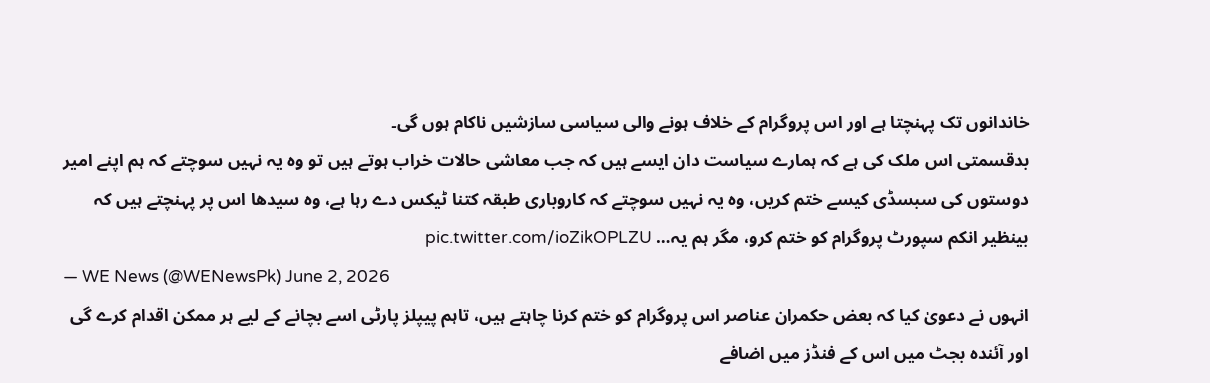خاندانوں تک پہنچتا ہے اور اس پروگرام کے خلاف ہونے والی سیاسی سازشیں ناکام ہوں گی۔
بدقسمتی اس ملک کی ہے کہ ہمارے سیاست دان ایسے ہیں کہ جب معاشی حالات خراب ہوتے ہیں تو وہ یہ نہیں سوچتے کہ ہم اپنے امیر دوستوں کی سبسڈی کیسے ختم کریں، وہ یہ نہیں سوچتے کہ کاروباری طبقہ کتنا ٹیکس دے رہا ہے، وہ سیدھا اس پر پہنچتے ہیں کہ بینظیر انکم سپورٹ پروگرام کو ختم کرو، مگر ہم یہ… pic.twitter.com/ioZikOPLZU
— WE News (@WENewsPk) June 2, 2026
انہوں نے دعویٰ کیا کہ بعض حکمران عناصر اس پروگرام کو ختم کرنا چاہتے ہیں، تاہم پیپلز پارٹی اسے بچانے کے لیے ہر ممکن اقدام کرے گی اور آئندہ بجٹ میں اس کے فنڈز میں اضافے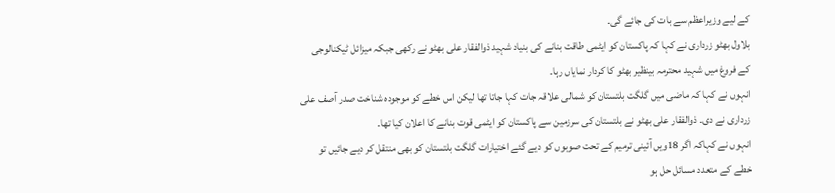کے لیے وزیراعظم سے بات کی جائے گی۔
بلاول بھٹو زرداری نے کہا کہ پاکستان کو ایٹمی طاقت بنانے کی بنیاد شہید ذوالفقار علی بھٹو نے رکھی جبکہ میزائل ٹیکنالوجی کے فروغ میں شہید محترمہ بینظیر بھٹو کا کردار نمایاں رہا۔
انہوں نے کہا کہ ماضی میں گلگت بلتستان کو شمالی علاقہ جات کہا جاتا تھا لیکن اس خطے کو موجودہ شناخت صدر آصف علی زرداری نے دی۔ ذوالفقار علی بھٹو نے بلتستان کی سرزمین سے پاکستان کو ایٹمی قوت بنانے کا اعلان کیا تھا۔
انہوں نے کہاکہ اگر 18ویں آئینی ترمیم کے تحت صوبوں کو دیے گئے اختیارات گلگت بلتستان کو بھی منتقل کر دیے جائیں تو خطے کے متعدد مسائل حل ہو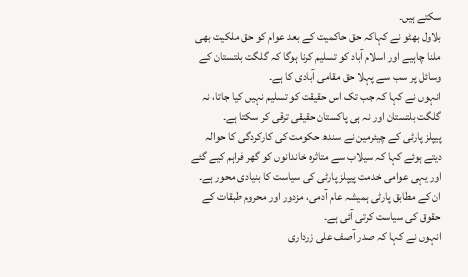سکتے ہیں۔
بلاول بھٹو نے کہاکہ حق حاکمیت کے بعد عوام کو حق ملکیت بھی ملنا چاہیے اور اسلام آباد کو تسلیم کرنا ہوگا کہ گلگت بلتستان کے وسائل پر سب سے پہلا حق مقامی آبادی کا ہے۔
انہوں نے کہا کہ جب تک اس حقیقت کو تسلیم نہیں کیا جاتا، نہ گلگت بلتستان اور نہ ہی پاکستان حقیقی ترقی کر سکتا ہے۔
پیپلز پارٹی کے چیئرمین نے سندھ حکومت کی کارکردگی کا حوالہ دیتے ہوئے کہا کہ سیلاب سے متاثرہ خاندانوں کو گھر فراہم کیے گئے اور یہی عوامی خدمت پیپلز پارٹی کی سیاست کا بنیادی محور ہے۔
ان کے مطابق پارٹی ہمیشہ عام آدمی، مزدور اور محروم طبقات کے حقوق کی سیاست کرتی آئی ہے۔
انہوں نے کہا کہ صدر آصف علی زرداری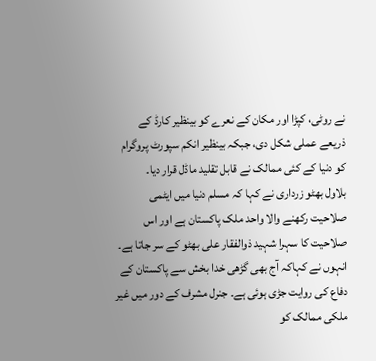نے روٹی، کپڑا اور مکان کے نعرے کو بینظیر کارڈ کے ذریعے عملی شکل دی، جبکہ بینظیر انکم سپورٹ پروگرام کو دنیا کے کئی ممالک نے قابل تقلید ماڈل قرار دیا۔
بلاول بھٹو زرداری نے کہا کہ مسلم دنیا میں ایٹمی صلاحیت رکھنے والا واحد ملک پاکستان ہے اور اس صلاحیت کا سہرا شہید ذوالفقار علی بھٹو کے سر جاتا ہے۔
انہوں نے کہاکہ آج بھی گڑھی خدا بخش سے پاکستان کے دفاع کی روایت جڑی ہوئی ہے۔ جنرل مشرف کے دور میں غیر ملکی ممالک کو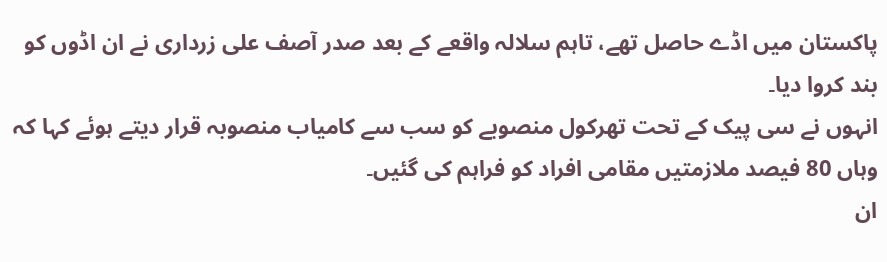پاکستان میں اڈے حاصل تھے، تاہم سلالہ واقعے کے بعد صدر آصف علی زرداری نے ان اڈوں کو بند کروا دیا۔
انہوں نے سی پیک کے تحت تھرکول منصوبے کو سب سے کامیاب منصوبہ قرار دیتے ہوئے کہا کہ وہاں 80 فیصد ملازمتیں مقامی افراد کو فراہم کی گئیں۔
ان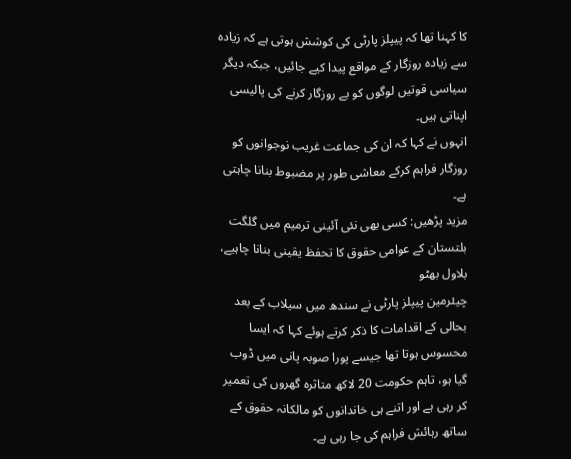کا کہنا تھا کہ پیپلز پارٹی کی کوشش ہوتی ہے کہ زیادہ سے زیادہ روزگار کے مواقع پیدا کیے جائیں، جبکہ دیگر سیاسی قوتیں لوگوں کو بے روزگار کرنے کی پالیسی اپناتی ہیں۔
انہوں نے کہا کہ ان کی جماعت غریب نوجوانوں کو روزگار فراہم کرکے معاشی طور پر مضبوط بنانا چاہتی ہے۔
مزید پڑھیں: کسی بھی نئی آئینی ترمیم میں گلگت بلتستان کے عوامی حقوق کا تحفظ یقینی بنانا چاہیے، بلاول بھٹو
چیئرمین پیپلز پارٹی نے سندھ میں سیلاب کے بعد بحالی کے اقدامات کا ذکر کرتے ہوئے کہا کہ ایسا محسوس ہوتا تھا جیسے پورا صوبہ پانی میں ڈوب گیا ہو، تاہم حکومت 20 لاکھ متاثرہ گھروں کی تعمیر کر رہی ہے اور اتنے ہی خاندانوں کو مالکانہ حقوق کے ساتھ رہائش فراہم کی جا رہی ہے۔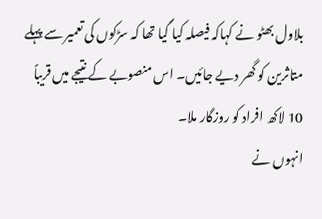بلاول بھٹو نے کہاکہ فیصلہ کیا گیا تھا کہ سڑکوں کی تعمیر سے پہلے متاثرین کو گھر دیے جائیں۔ اس منصوبے کے نتیجے میں قریباً 10 لاکھ افراد کو روزگار ملا۔
انہوں نے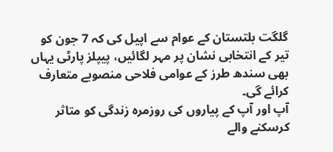گلگت بلتستان کے عوام سے اپیل کی کہ 7 جون کو تیر کے انتخابی نشان پر مہر لگائیں، پیپلز پارٹی یہاں بھی سندھ طرز کے عوامی فلاحی منصوبے متعارف کرائے گی۔
آپ اور آپ کے پیاروں کی روزمرہ زندگی کو متاثر کرسکنے والے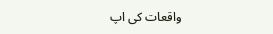واقعات کی اپ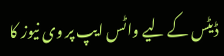ڈیٹس کے لیے واٹس ایپ پر وی نیوز کا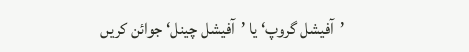’آفیشل گروپ‘ یا ’آفیشل چینل‘ جوائن کریں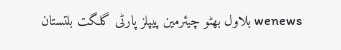wenews بلاول بھٹو چیئرمین پیپلز پارٹی گلگت بلتستان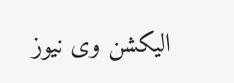الیکشن وی نیوز